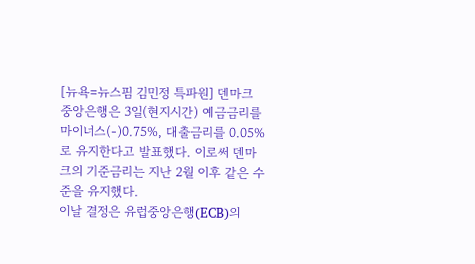[뉴욕=뉴스핌 김민정 특파원] 덴마크 중앙은행은 3일(현지시간) 예금금리를 마이너스(-)0.75%, 대출금리를 0.05%로 유지한다고 발표했다. 이로써 덴마크의 기준금리는 지난 2월 이후 같은 수준을 유지했다.
이날 결정은 유럽중앙은행(ECB)의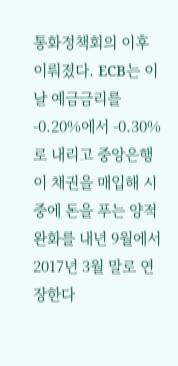통화정책회의 이후 이뤄졌다. ECB는 이날 예금금리를 -0.20%에서 -0.30%로 내리고 중앙은행이 채권을 매입해 시중에 돈을 푸는 양적완화를 내년 9월에서 2017년 3월 말로 연장한다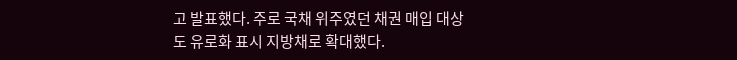고 발표했다. 주로 국채 위주였던 채권 매입 대상도 유로화 표시 지방채로 확대했다.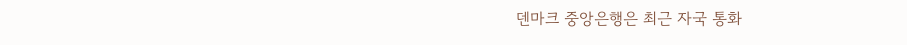덴마크 중앙은행은 최근 자국 통화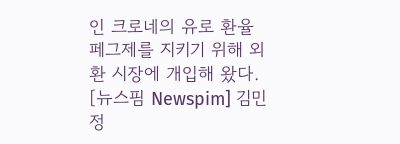인 크로네의 유로 환율 페그제를 지키기 위해 외환 시장에 개입해 왔다.
[뉴스핌 Newspim] 김민정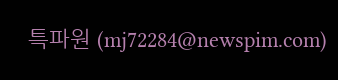특파원 (mj72284@newspim.com)